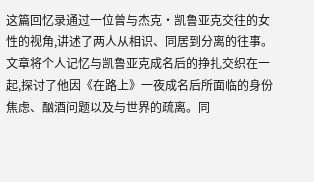这篇回忆录通过一位曾与杰克·凯鲁亚克交往的女性的视角,讲述了两人从相识、同居到分离的往事。文章将个人记忆与凯鲁亚克成名后的挣扎交织在一起,探讨了他因《在路上》一夜成名后所面临的身份焦虑、酗酒问题以及与世界的疏离。同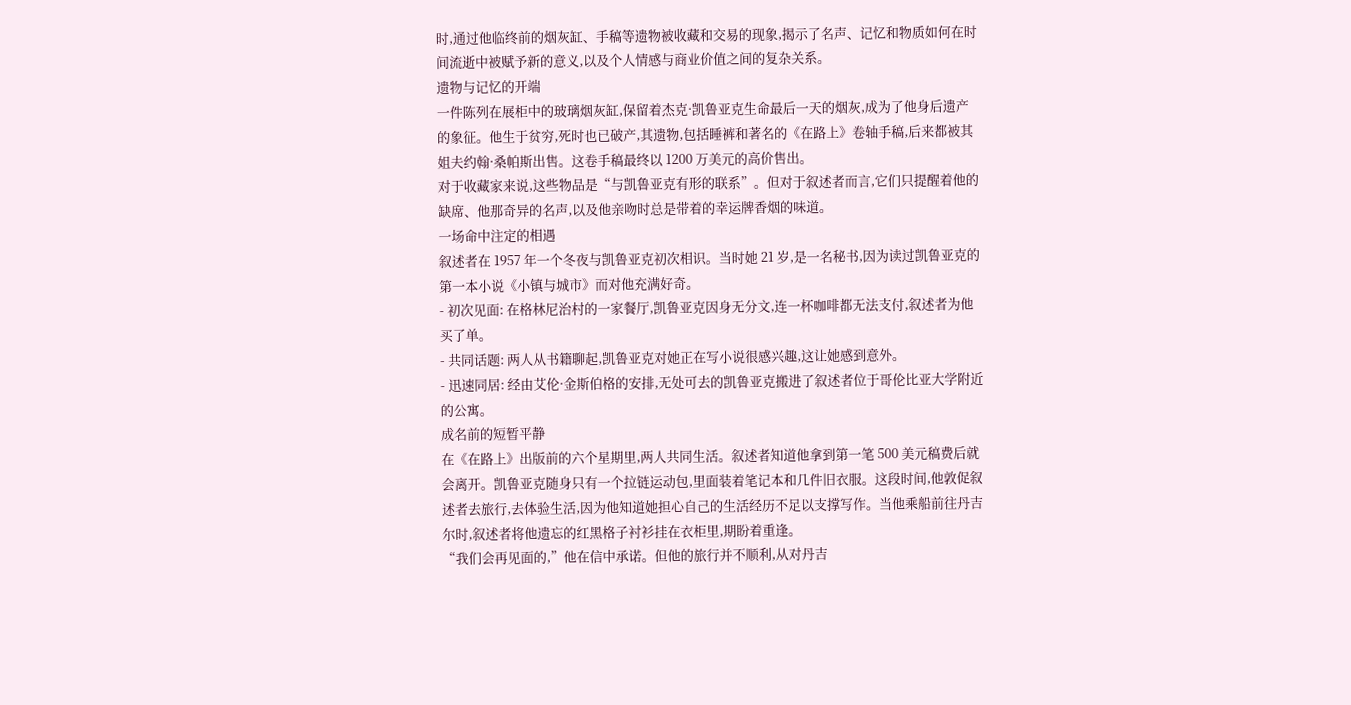时,通过他临终前的烟灰缸、手稿等遗物被收藏和交易的现象,揭示了名声、记忆和物质如何在时间流逝中被赋予新的意义,以及个人情感与商业价值之间的复杂关系。
遗物与记忆的开端
一件陈列在展柜中的玻璃烟灰缸,保留着杰克·凯鲁亚克生命最后一天的烟灰,成为了他身后遗产的象征。他生于贫穷,死时也已破产,其遗物,包括睡裤和著名的《在路上》卷轴手稿,后来都被其姐夫约翰·桑帕斯出售。这卷手稿最终以 1200 万美元的高价售出。
对于收藏家来说,这些物品是“与凯鲁亚克有形的联系”。但对于叙述者而言,它们只提醒着他的缺席、他那奇异的名声,以及他亲吻时总是带着的幸运牌香烟的味道。
一场命中注定的相遇
叙述者在 1957 年一个冬夜与凯鲁亚克初次相识。当时她 21 岁,是一名秘书,因为读过凯鲁亚克的第一本小说《小镇与城市》而对他充满好奇。
- 初次见面: 在格林尼治村的一家餐厅,凯鲁亚克因身无分文,连一杯咖啡都无法支付,叙述者为他买了单。
- 共同话题: 两人从书籍聊起,凯鲁亚克对她正在写小说很感兴趣,这让她感到意外。
- 迅速同居: 经由艾伦·金斯伯格的安排,无处可去的凯鲁亚克搬进了叙述者位于哥伦比亚大学附近的公寓。
成名前的短暂平静
在《在路上》出版前的六个星期里,两人共同生活。叙述者知道他拿到第一笔 500 美元稿费后就会离开。凯鲁亚克随身只有一个拉链运动包,里面装着笔记本和几件旧衣服。这段时间,他敦促叙述者去旅行,去体验生活,因为他知道她担心自己的生活经历不足以支撑写作。当他乘船前往丹吉尔时,叙述者将他遗忘的红黑格子衬衫挂在衣柜里,期盼着重逢。
“我们会再见面的,”他在信中承诺。但他的旅行并不顺利,从对丹吉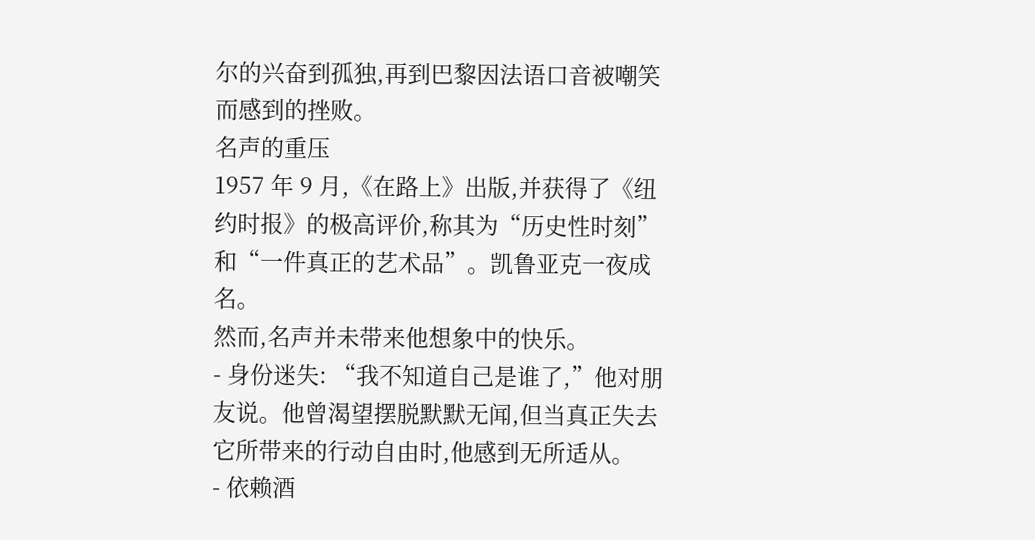尔的兴奋到孤独,再到巴黎因法语口音被嘲笑而感到的挫败。
名声的重压
1957 年 9 月,《在路上》出版,并获得了《纽约时报》的极高评价,称其为“历史性时刻”和“一件真正的艺术品”。凯鲁亚克一夜成名。
然而,名声并未带来他想象中的快乐。
- 身份迷失: “我不知道自己是谁了,”他对朋友说。他曾渴望摆脱默默无闻,但当真正失去它所带来的行动自由时,他感到无所适从。
- 依赖酒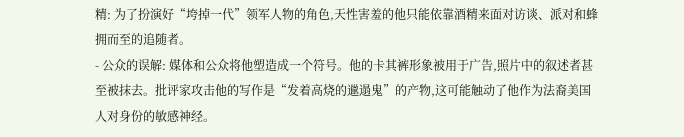精: 为了扮演好“垮掉一代”领军人物的角色,天性害羞的他只能依靠酒精来面对访谈、派对和蜂拥而至的追随者。
- 公众的误解: 媒体和公众将他塑造成一个符号。他的卡其裤形象被用于广告,照片中的叙述者甚至被抹去。批评家攻击他的写作是“发着高烧的邋遢鬼”的产物,这可能触动了他作为法裔美国人对身份的敏感神经。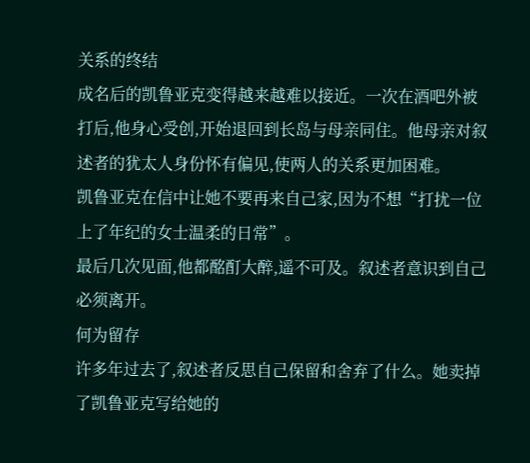关系的终结
成名后的凯鲁亚克变得越来越难以接近。一次在酒吧外被打后,他身心受创,开始退回到长岛与母亲同住。他母亲对叙述者的犹太人身份怀有偏见,使两人的关系更加困难。
凯鲁亚克在信中让她不要再来自己家,因为不想“打扰一位上了年纪的女士温柔的日常”。
最后几次见面,他都酩酊大醉,遥不可及。叙述者意识到自己必须离开。
何为留存
许多年过去了,叙述者反思自己保留和舍弃了什么。她卖掉了凯鲁亚克写给她的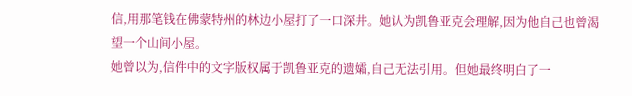信,用那笔钱在佛蒙特州的林边小屋打了一口深井。她认为凯鲁亚克会理解,因为他自己也曾渴望一个山间小屋。
她曾以为,信件中的文字版权属于凯鲁亚克的遗孀,自己无法引用。但她最终明白了一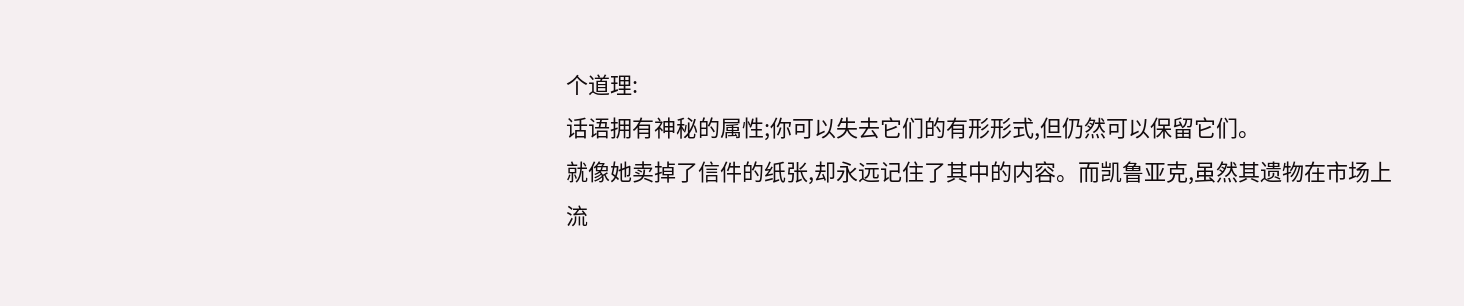个道理:
话语拥有神秘的属性;你可以失去它们的有形形式,但仍然可以保留它们。
就像她卖掉了信件的纸张,却永远记住了其中的内容。而凯鲁亚克,虽然其遗物在市场上流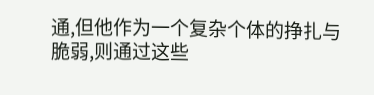通,但他作为一个复杂个体的挣扎与脆弱,则通过这些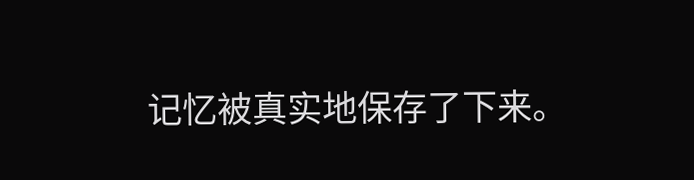记忆被真实地保存了下来。